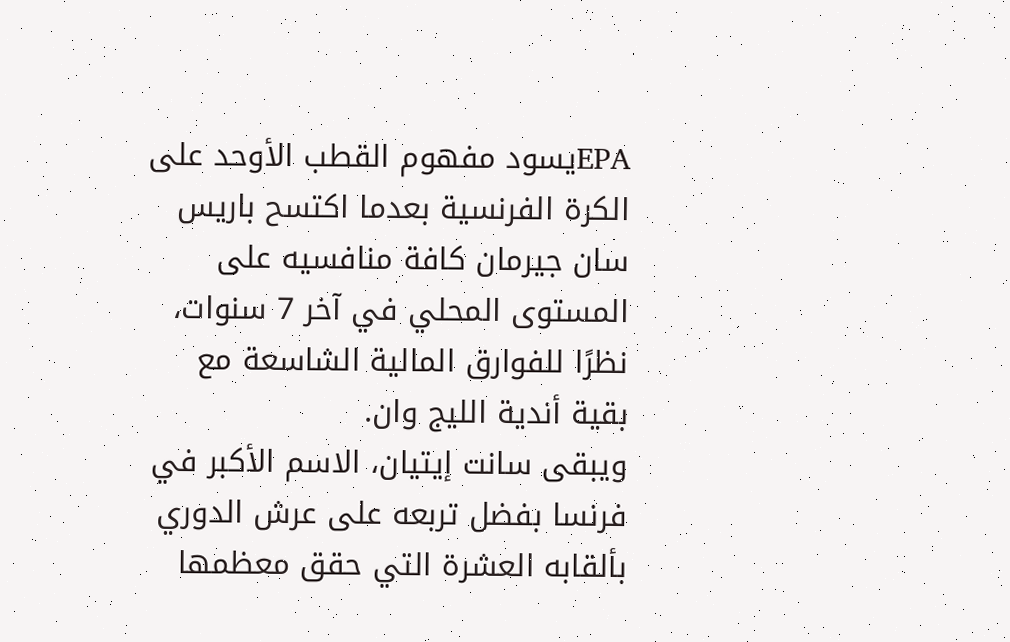EPAيسود مفهوم القطب الأوحد على الكرة الفرنسية بعدما اكتسح باريس سان جيرمان كافة منافسيه على المستوى المحلي في آخر 7 سنوات، نظرًا للفوارق المالية الشاسعة مع بقية أندية الليج وان.
ويبقى سانت إيتيان، الاسم الأكبر في فرنسا بفضل تربعه على عرش الدوري بألقابه العشرة التي حقق معظمها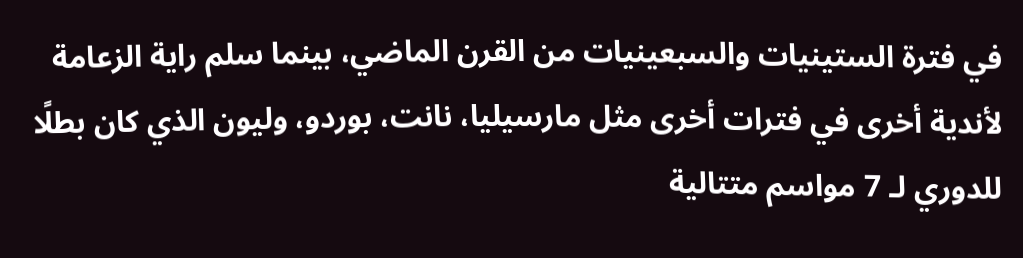في فترة الستينيات والسبعينيات من القرن الماضي، بينما سلم راية الزعامة لأندية أخرى في فترات أخرى مثل مارسيليا، نانت، بوردو، وليون الذي كان بطلًا للدوري لـ 7 مواسم متتالية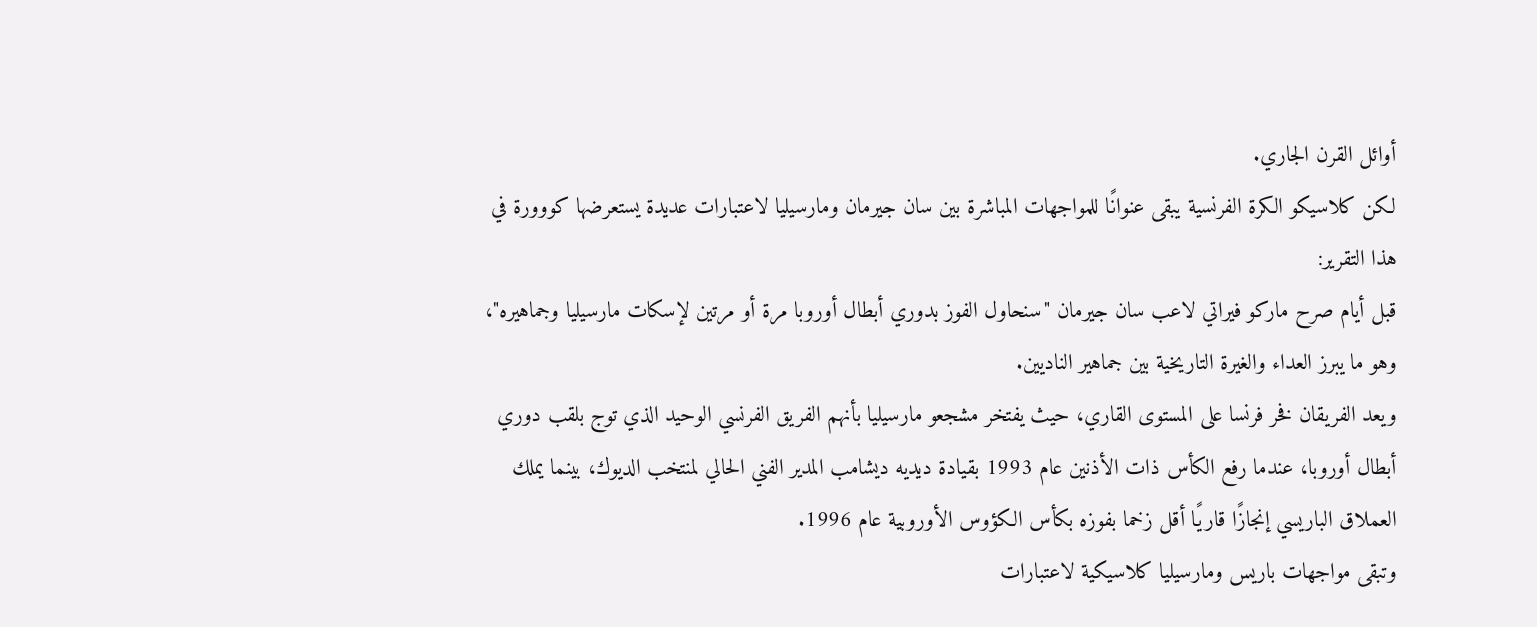أوائل القرن الجاري.
لكن كلاسيكو الكرة الفرنسية يبقى عنوانًا للمواجهات المباشرة بين سان جيرمان ومارسيليا لاعتبارات عديدة يستعرضها كووورة في هذا التقرير:
قبل أيام صرح ماركو فيراتي لاعب سان جيرمان "سنحاول الفوز بدوري أبطال أوروبا مرة أو مرتين لإسكات مارسيليا وجماهيره"، وهو ما يبرز العداء والغيرة التاريخية بين جماهير الناديين.
ويعد الفريقان فخر فرنسا على المستوى القاري، حيث يفتخر مشجعو مارسيليا بأنهم الفريق الفرنسي الوحيد الذي توج بلقب دوري أبطال أوروبا، عندما رفع الكأس ذات الأذنين عام 1993 بقيادة ديديه ديشامب المدير الفني الحالي لمنتخب الديوك، بينما يملك العملاق الباريسي إنجازًا قاريًا أقل زخما بفوزه بكأس الكؤوس الأوروبية عام 1996.
وتبقى مواجهات باريس ومارسيليا كلاسيكية لاعتبارات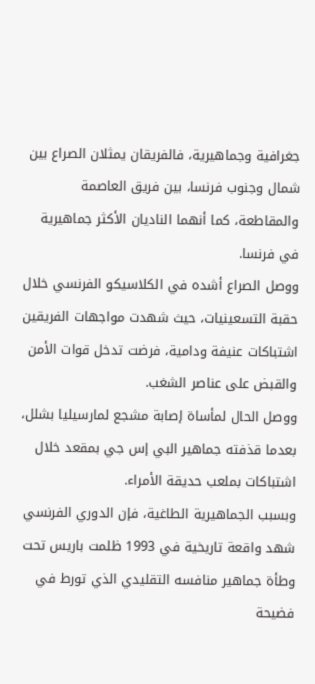جغرافية وجماهيرية، فالفريقان يمثلان الصراع بين شمال وجنوب فرنسا، بين فريق العاصمة والمقاطعة، كما أنهما الناديان الأكثر جماهيرية في فرنسا.
ووصل الصراع أشده في الكلاسيكو الفرنسي خلال حقبة التسعينيات، حيث شهدت مواجهات الفريقين اشتباكات عنيفة ودامية، فرضت تدخل قوات الأمن والقبض على عناصر الشغب.
ووصل الحال لمأساة إصابة مشجع لمارسيليا بشلل، بعدما قذفته جماهير البي إس جي بمقعد خلال اشتباكات بملعب حديقة الأمراء.
وبسبب الجماهيرية الطاغية، فإن الدوري الفرنسي شهد واقعة تاريخية في 1993 ظلمت باريس تحت وطأة جماهير منافسه التقليدي الذي تورط في فضيحة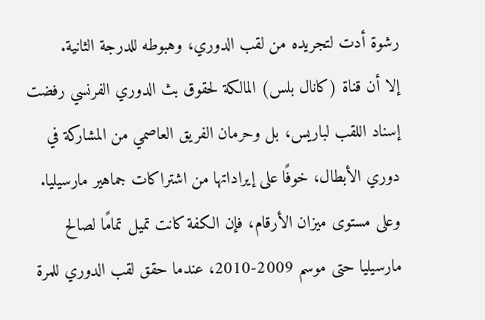رشوة أدت لتجريده من لقب الدوري، وهبوطه للدرجة الثانية.
إلا أن قناة (كانال بلس) المالكة لحقوق بث الدوري الفرنسي رفضت إسناد اللقب لباريس، بل وحرمان الفريق العاصمي من المشاركة في دوري الأبطال، خوفًا على إيراداتها من اشتراكات جماهير مارسيليا.
وعلى مستوى ميزان الأرقام، فإن الكفة كانت تميل تمامًا لصالح مارسيليا حتى موسم 2009-2010، عندما حقق لقب الدوري للمرة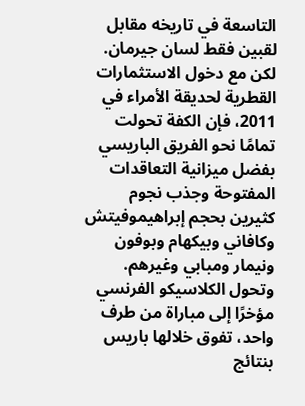التاسعة في تاريخه مقابل لقبين فقط لسان جيرمان.
لكن مع دخول الاستثمارات القطرية لحديقة الأمراء في 2011، فإن الكفة تحولت تمامًا نحو الفريق الباريسي بفضل ميزانية التعاقدات المفتوحة وجذب نجوم كثيرين بحجم إبراهيموفيتش وكافاني وبيكهام وبوفون ونيمار ومبابي وغيرهم.
وتحول الكلاسيكو الفرنسي مؤخرًا إلى مباراة من طرف واحد، تفوق خلالها باريس بنتائج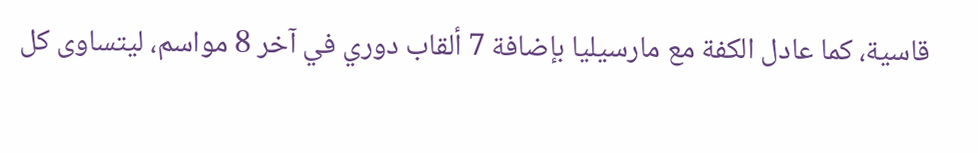قاسية، كما عادل الكفة مع مارسيليا بإضافة 7 ألقاب دوري في آخر 8 مواسم، ليتساوى كل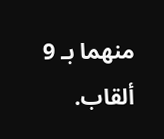منهما بـ 9 ألقاب.